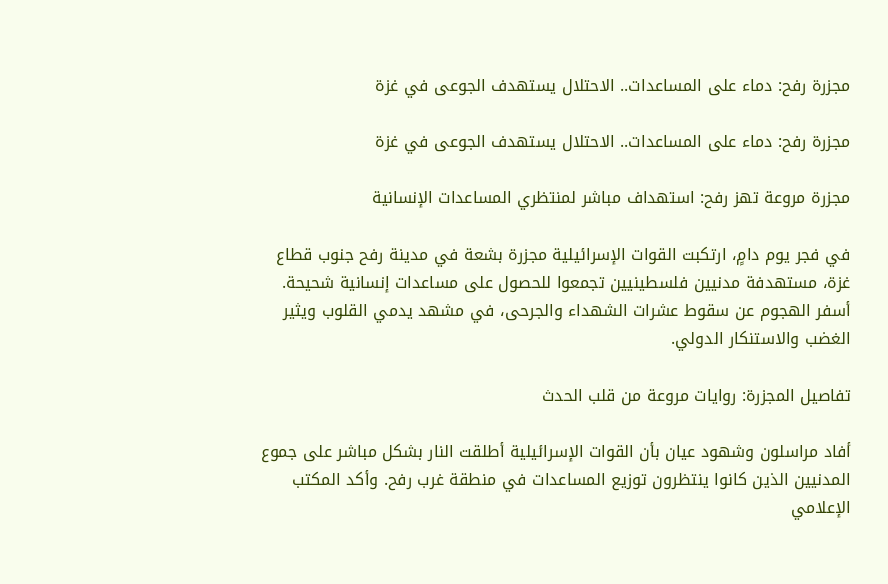مجزرة رفح: دماء على المساعدات.. الاحتلال يستهدف الجوعى في غزة

مجزرة رفح: دماء على المساعدات.. الاحتلال يستهدف الجوعى في غزة

مجزرة مروعة تهز رفح: استهداف مباشر لمنتظري المساعدات الإنسانية

في فجر يوم دامٍ، ارتكبت القوات الإسرائيلية مجزرة بشعة في مدينة رفح جنوب قطاع غزة، مستهدفة مدنيين فلسطينيين تجمعوا للحصول على مساعدات إنسانية شحيحة. أسفر الهجوم عن سقوط عشرات الشهداء والجرحى، في مشهد يدمي القلوب ويثير الغضب والاستنكار الدولي.

تفاصيل المجزرة: روايات مروعة من قلب الحدث

أفاد مراسلون وشهود عيان بأن القوات الإسرائيلية أطلقت النار بشكل مباشر على جموع المدنيين الذين كانوا ينتظرون توزيع المساعدات في منطقة غرب رفح. وأكد المكتب الإعلامي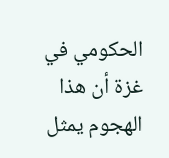الحكومي في غزة أن هذا الهجوم يمثل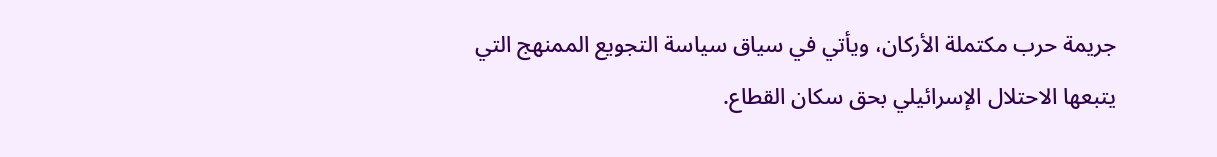جريمة حرب مكتملة الأركان، ويأتي في سياق سياسة التجويع الممنهج التي يتبعها الاحتلال الإسرائيلي بحق سكان القطاع.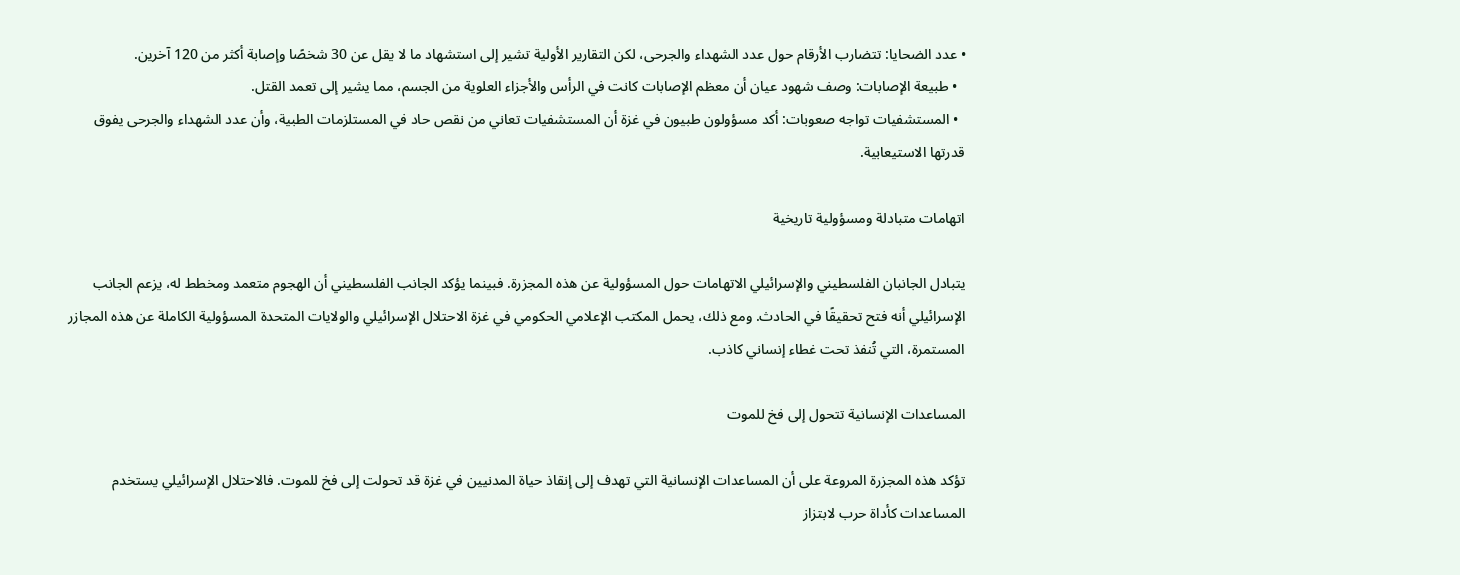• عدد الضحايا: تتضارب الأرقام حول عدد الشهداء والجرحى، لكن التقارير الأولية تشير إلى استشهاد ما لا يقل عن 30 شخصًا وإصابة أكثر من 120 آخرين.
  • طبيعة الإصابات: وصف شهود عيان أن معظم الإصابات كانت في الرأس والأجزاء العلوية من الجسم، مما يشير إلى تعمد القتل.
  • المستشفيات تواجه صعوبات: أكد مسؤولون طبيون في غزة أن المستشفيات تعاني من نقص حاد في المستلزمات الطبية، وأن عدد الشهداء والجرحى يفوق قدرتها الاستيعابية.

اتهامات متبادلة ومسؤولية تاريخية

يتبادل الجانبان الفلسطيني والإسرائيلي الاتهامات حول المسؤولية عن هذه المجزرة. فبينما يؤكد الجانب الفلسطيني أن الهجوم متعمد ومخطط له، يزعم الجانب الإسرائيلي أنه فتح تحقيقًا في الحادث. ومع ذلك، يحمل المكتب الإعلامي الحكومي في غزة الاحتلال الإسرائيلي والولايات المتحدة المسؤولية الكاملة عن هذه المجازر المستمرة، التي تُنفذ تحت غطاء إنساني كاذب.

المساعدات الإنسانية تتحول إلى فخ للموت

تؤكد هذه المجزرة المروعة على أن المساعدات الإنسانية التي تهدف إلى إنقاذ حياة المدنيين في غزة قد تحولت إلى فخ للموت. فالاحتلال الإسرائيلي يستخدم المساعدات كأداة حرب لابتزاز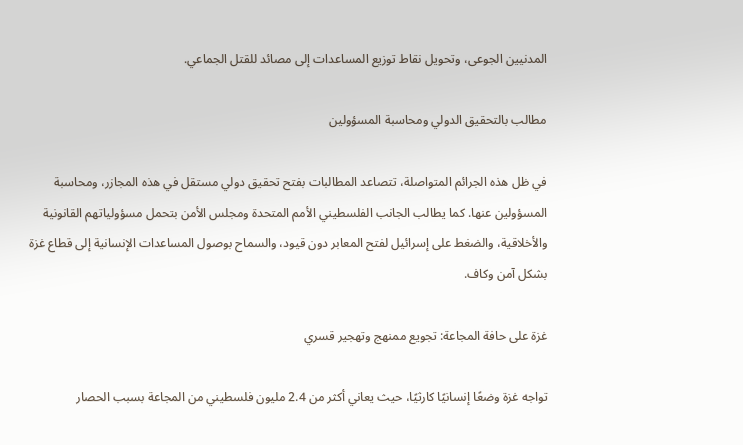المدنيين الجوعى، وتحويل نقاط توزيع المساعدات إلى مصائد للقتل الجماعي.

مطالب بالتحقيق الدولي ومحاسبة المسؤولين

في ظل هذه الجرائم المتواصلة، تتصاعد المطالبات بفتح تحقيق دولي مستقل في هذه المجازر، ومحاسبة المسؤولين عنها. كما يطالب الجانب الفلسطيني الأمم المتحدة ومجلس الأمن بتحمل مسؤولياتهم القانونية والأخلاقية، والضغط على إسرائيل لفتح المعابر دون قيود، والسماح بوصول المساعدات الإنسانية إلى قطاع غزة بشكل آمن وكاف.

غزة على حافة المجاعة: تجويع ممنهج وتهجير قسري

تواجه غزة وضعًا إنسانيًا كارثيًا، حيث يعاني أكثر من 2.4 مليون فلسطيني من المجاعة بسبب الحصار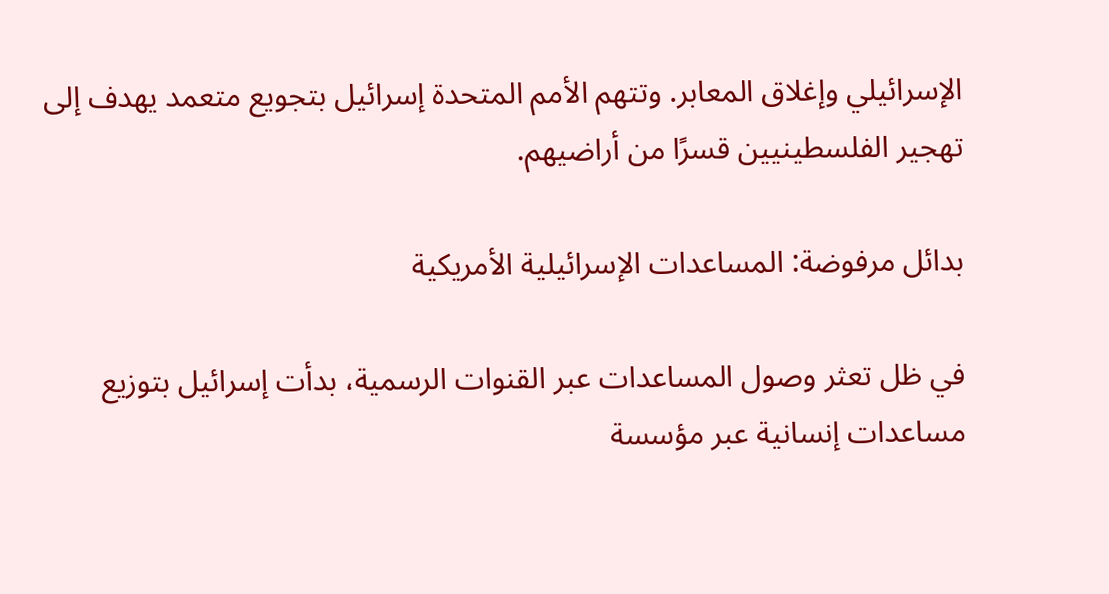الإسرائيلي وإغلاق المعابر. وتتهم الأمم المتحدة إسرائيل بتجويع متعمد يهدف إلى تهجير الفلسطينيين قسرًا من أراضيهم.

بدائل مرفوضة: المساعدات الإسرائيلية الأمريكية

في ظل تعثر وصول المساعدات عبر القنوات الرسمية، بدأت إسرائيل بتوزيع مساعدات إنسانية عبر مؤسسة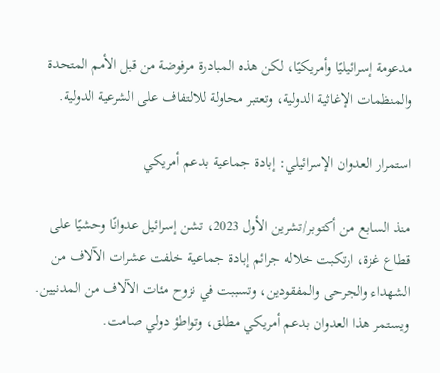مدعومة إسرائيليًا وأمريكيًا، لكن هذه المبادرة مرفوضة من قبل الأمم المتحدة والمنظمات الإغاثية الدولية، وتعتبر محاولة للالتفاف على الشرعية الدولية.

استمرار العدوان الإسرائيلي: إبادة جماعية بدعم أمريكي

منذ السابع من أكتوبر/تشرين الأول 2023، تشن إسرائيل عدوانًا وحشيًا على قطاع غزة، ارتكبت خلاله جرائم إبادة جماعية خلفت عشرات الآلاف من الشهداء والجرحى والمفقودين، وتسببت في نزوح مئات الآلاف من المدنيين. ويستمر هذا العدوان بدعم أمريكي مطلق، وتواطؤ دولي صامت.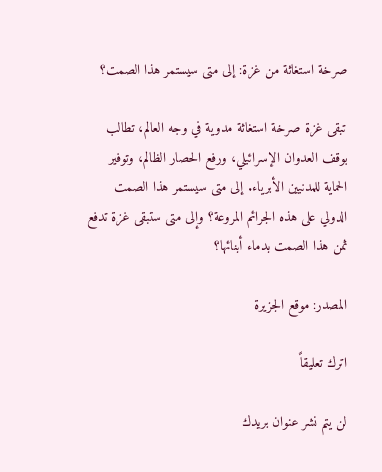صرخة استغاثة من غزة: إلى متى سيستمر هذا الصمت؟

تبقى غزة صرخة استغاثة مدوية في وجه العالم، تطالب بوقف العدوان الإسرائيلي، ورفع الحصار الظالم، وتوفير الحماية للمدنيين الأبرياء. إلى متى سيستمر هذا الصمت الدولي على هذه الجرائم المروعة؟ وإلى متى ستبقى غزة تدفع ثمن هذا الصمت بدماء أبنائها؟

المصدر: موقع الجزيرة

اترك تعليقاً

لن يتم نشر عنوان بريدك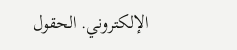الإلكتروني. الحقول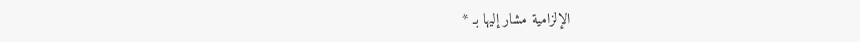الإلزامية مشار إليها بـ *